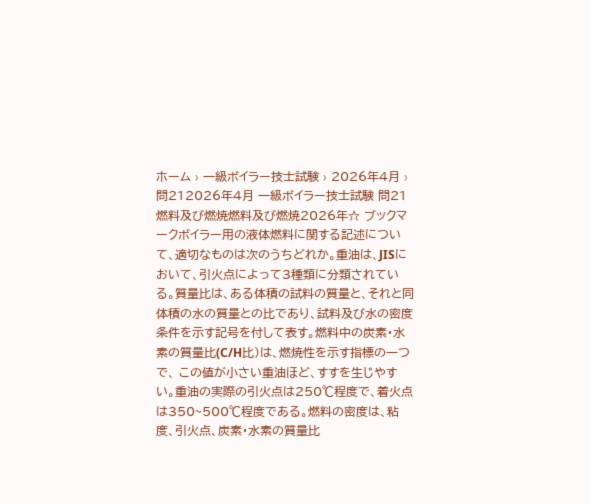ホーム › 一級ボイラー技士試験 › 2026年4月 › 問212026年4月 一級ボイラー技士試験 問21燃料及び燃焼燃料及び燃焼2026年☆ ブックマークボイラー用の液体燃料に関する記述について、適切なものは次のうちどれか。重油は、JISにおいて、引火点によって3種類に分類されている。質量比は、ある体積の試料の質量と、それと同体積の水の質量との比であり、試料及び水の密度条件を示す記号を付して表す。燃料中の炭素・水素の質量比(C/H比)は、燃焼性を示す指標の一つで、 この値が小さい重油ほど、すすを生じやすい。重油の実際の引火点は250℃程度で、着火点は350~500℃程度である。燃料の密度は、粘度、引火点、炭素・水素の質量比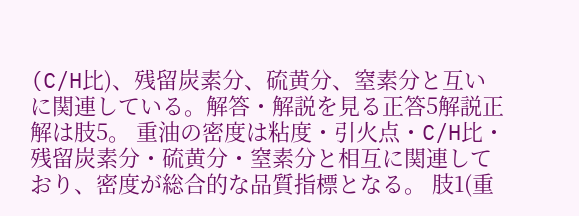(C/H比)、残留炭素分、硫黄分、窒素分と互いに関連している。解答・解説を見る正答5解説正解は肢5。 重油の密度は粘度・引火点・C/H比・残留炭素分・硫黄分・窒素分と相互に関連しており、密度が総合的な品質指標となる。 肢1(重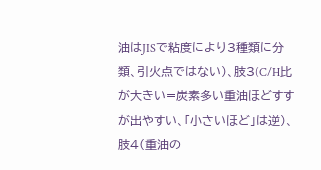油はJISで粘度により3種類に分類、引火点ではない)、肢3(C/H比が大きい=炭素多い重油ほどすすが出やすい、「小さいほど」は逆)、肢4(重油の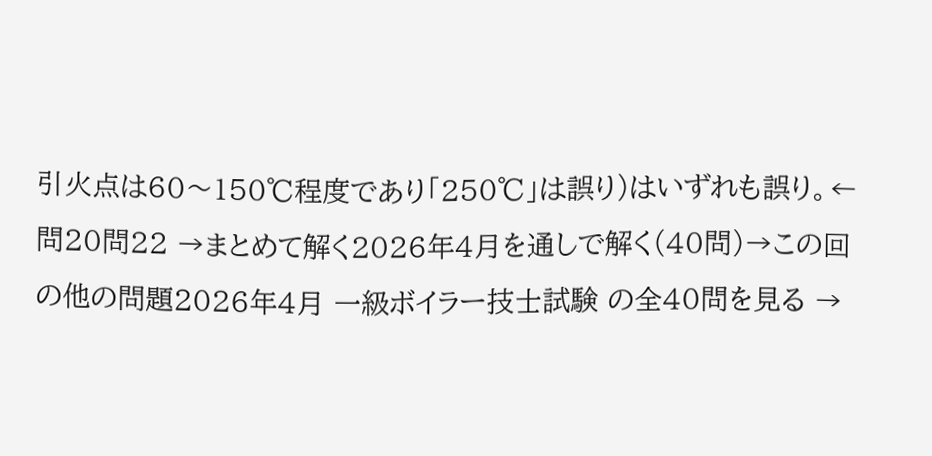引火点は60〜150℃程度であり「250℃」は誤り)はいずれも誤り。← 問20問22 →まとめて解く2026年4月を通しで解く(40問)→この回の他の問題2026年4月 一級ボイラー技士試験 の全40問を見る →